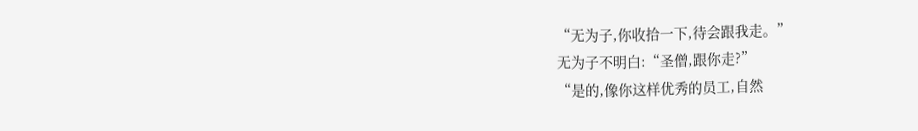“无为子,你收拾一下,待会跟我走。”
无为子不明白:“圣僧,跟你走?”
“是的,像你这样优秀的员工,自然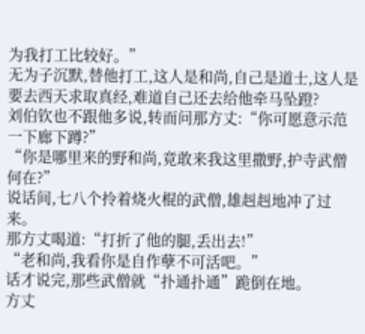为我打工比较好。”
无为子沉默,替他打工,这人是和尚,自己是道士,这人是要去西天求取真经,难道自己还去给他牵马坠蹬?
刘伯钦也不跟他多说,转而问那方丈:“你可愿意示范一下廊下蹲?”
“你是哪里来的野和尚,竟敢来我这里撒野,护寺武僧何在?”
说话间,七八个拎着烧火棍的武僧,雄赳赳地冲了过来。
那方丈喝道:“打折了他的腿,丢出去!”
“老和尚,我看你是自作孽不可活吧。”
话才说完,那些武僧就“扑通扑通”跪倒在地。
方丈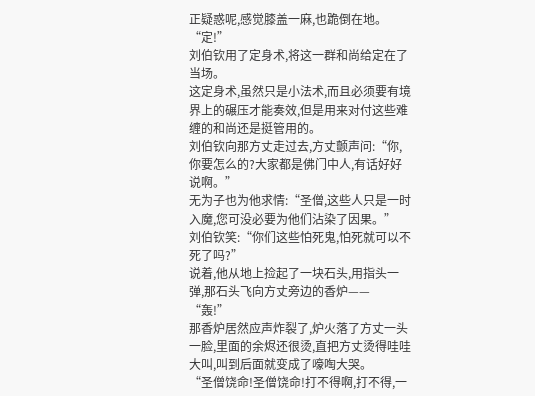正疑惑呢,感觉膝盖一麻,也跪倒在地。
“定!”
刘伯钦用了定身术,将这一群和尚给定在了当场。
这定身术,虽然只是小法术,而且必须要有境界上的碾压才能奏效,但是用来对付这些难缠的和尚还是挺管用的。
刘伯钦向那方丈走过去,方丈颤声问:“你,你要怎么的?大家都是佛门中人,有话好好说啊。”
无为子也为他求情:“圣僧,这些人只是一时入魔,您可没必要为他们沾染了因果。”
刘伯钦笑:“你们这些怕死鬼,怕死就可以不死了吗?”
说着,他从地上捡起了一块石头,用指头一弹,那石头飞向方丈旁边的香炉——
“轰!”
那香炉居然应声炸裂了,炉火落了方丈一头一脸,里面的余烬还很烫,直把方丈烫得哇哇大叫,叫到后面就变成了嚎啕大哭。
“圣僧饶命!圣僧饶命!打不得啊,打不得,一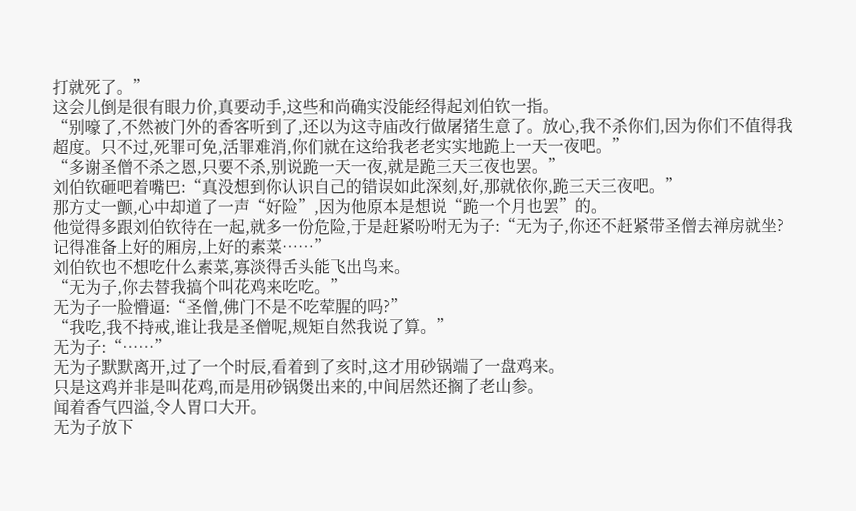打就死了。”
这会儿倒是很有眼力价,真要动手,这些和尚确实没能经得起刘伯钦一指。
“别嚎了,不然被门外的香客听到了,还以为这寺庙改行做屠猪生意了。放心,我不杀你们,因为你们不值得我超度。只不过,死罪可免,活罪难消,你们就在这给我老老实实地跪上一天一夜吧。”
“多谢圣僧不杀之恩,只要不杀,别说跪一天一夜,就是跪三天三夜也罢。”
刘伯钦砸吧着嘴巴:“真没想到你认识自己的错误如此深刻,好,那就依你,跪三天三夜吧。”
那方丈一颤,心中却道了一声“好险”,因为他原本是想说“跪一个月也罢”的。
他觉得多跟刘伯钦待在一起,就多一份危险,于是赶紧吩咐无为子:“无为子,你还不赶紧带圣僧去禅房就坐?记得准备上好的厢房,上好的素菜……”
刘伯钦也不想吃什么素菜,寡淡得舌头能飞出鸟来。
“无为子,你去替我搞个叫花鸡来吃吃。”
无为子一脸懵逼:“圣僧,佛门不是不吃荤腥的吗?”
“我吃,我不持戒,谁让我是圣僧呢,规矩自然我说了算。”
无为子:“……”
无为子默默离开,过了一个时辰,看着到了亥时,这才用砂锅端了一盘鸡来。
只是这鸡并非是叫花鸡,而是用砂锅煲出来的,中间居然还搁了老山参。
闻着香气四溢,令人胃口大开。
无为子放下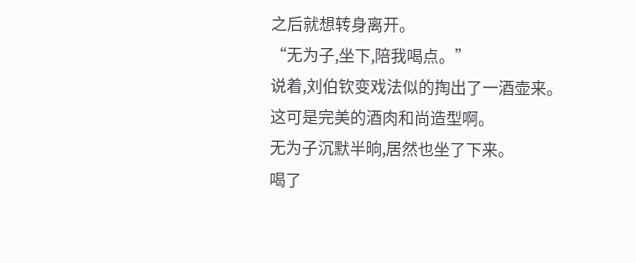之后就想转身离开。
“无为子,坐下,陪我喝点。”
说着,刘伯钦变戏法似的掏出了一酒壶来。
这可是完美的酒肉和尚造型啊。
无为子沉默半晌,居然也坐了下来。
喝了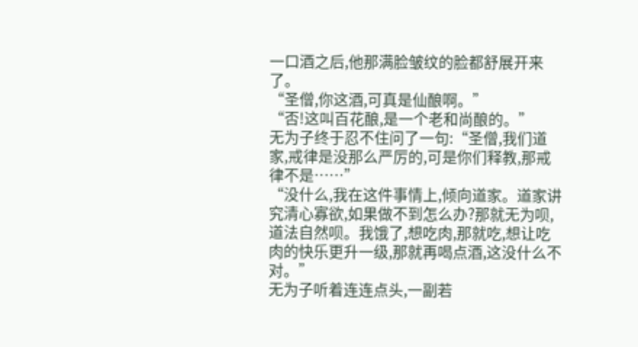一口酒之后,他那满脸皱纹的脸都舒展开来了。
“圣僧,你这酒,可真是仙酿啊。”
“否!这叫百花酿,是一个老和尚酿的。”
无为子终于忍不住问了一句:“圣僧,我们道家,戒律是没那么严厉的,可是你们释教,那戒律不是……”
“没什么,我在这件事情上,倾向道家。道家讲究清心寡欲,如果做不到怎么办?那就无为呗,道法自然呗。我饿了,想吃肉,那就吃,想让吃肉的快乐更升一级,那就再喝点酒,这没什么不对。”
无为子听着连连点头,一副若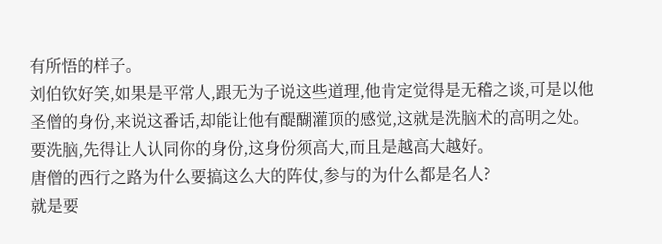有所悟的样子。
刘伯钦好笑,如果是平常人,跟无为子说这些道理,他肯定觉得是无稽之谈,可是以他圣僧的身份,来说这番话,却能让他有醍醐灌顶的感觉,这就是洗脑术的高明之处。
要洗脑,先得让人认同你的身份,这身份须高大,而且是越高大越好。
唐僧的西行之路为什么要搞这么大的阵仗,参与的为什么都是名人?
就是要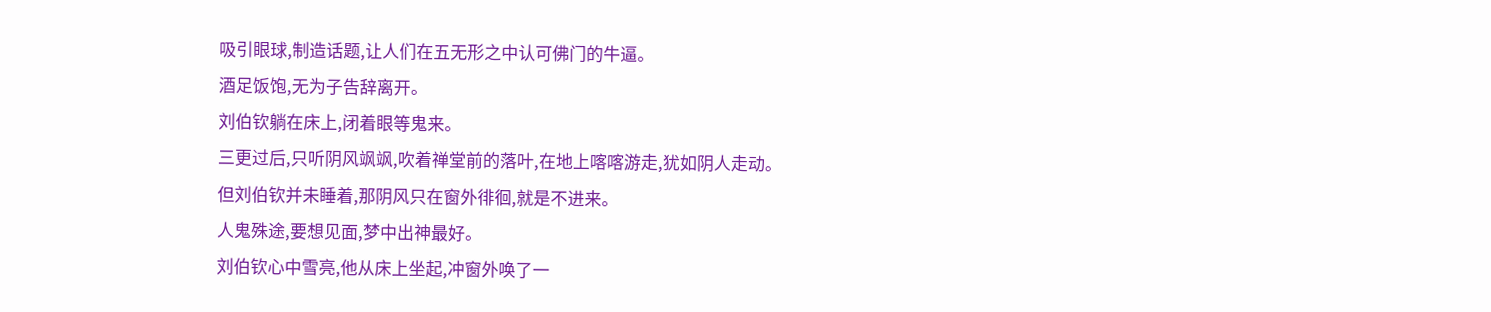吸引眼球,制造话题,让人们在五无形之中认可佛门的牛逼。
酒足饭饱,无为子告辞离开。
刘伯钦躺在床上,闭着眼等鬼来。
三更过后,只听阴风飒飒,吹着禅堂前的落叶,在地上喀喀游走,犹如阴人走动。
但刘伯钦并未睡着,那阴风只在窗外徘徊,就是不进来。
人鬼殊途,要想见面,梦中出神最好。
刘伯钦心中雪亮,他从床上坐起,冲窗外唤了一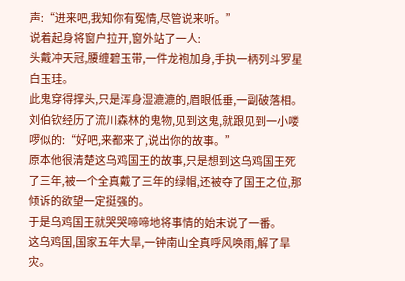声:“进来吧,我知你有冤情,尽管说来听。”
说着起身将窗户拉开,窗外站了一人:
头戴冲天冠,腰缠碧玉带,一件龙袍加身,手执一柄列斗罗星白玉珪。
此鬼穿得撑头,只是浑身湿漉漉的,眉眼低垂,一副破落相。
刘伯钦经历了流川森林的鬼物,见到这鬼,就跟见到一小喽啰似的:“好吧,来都来了,说出你的故事。”
原本他很清楚这乌鸡国王的故事,只是想到这乌鸡国王死了三年,被一个全真戴了三年的绿帽,还被夺了国王之位,那倾诉的欲望一定挺强的。
于是乌鸡国王就哭哭啼啼地将事情的始末说了一番。
这乌鸡国,国家五年大旱,一钟南山全真呼风唤雨,解了旱灾。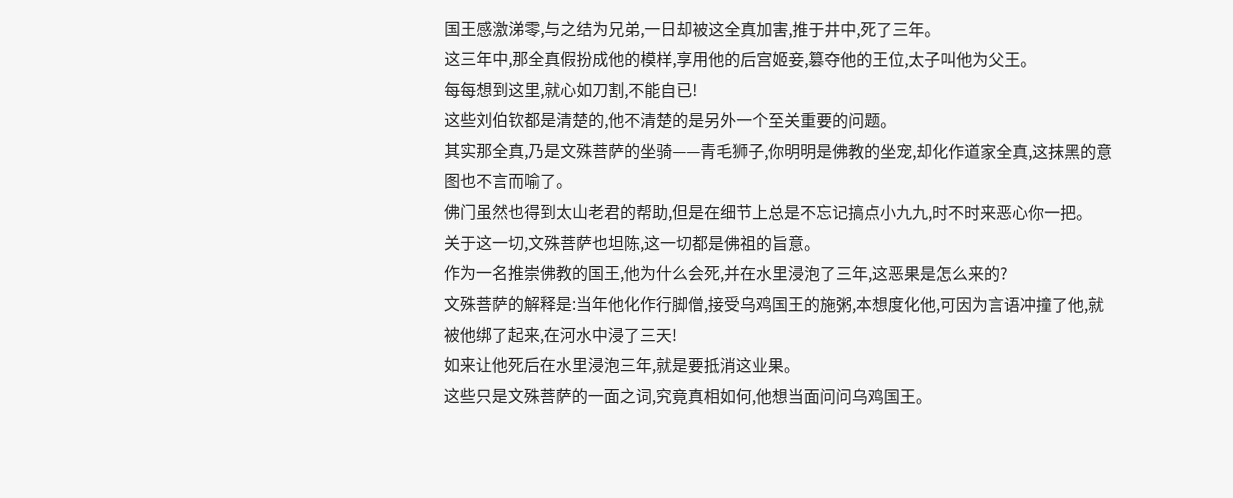国王感激涕零,与之结为兄弟,一日却被这全真加害,推于井中,死了三年。
这三年中,那全真假扮成他的模样,享用他的后宫姬妾,篡夺他的王位,太子叫他为父王。
每每想到这里,就心如刀割,不能自已!
这些刘伯钦都是清楚的,他不清楚的是另外一个至关重要的问题。
其实那全真,乃是文殊菩萨的坐骑——青毛狮子,你明明是佛教的坐宠,却化作道家全真,这抹黑的意图也不言而喻了。
佛门虽然也得到太山老君的帮助,但是在细节上总是不忘记搞点小九九,时不时来恶心你一把。
关于这一切,文殊菩萨也坦陈,这一切都是佛祖的旨意。
作为一名推崇佛教的国王,他为什么会死,并在水里浸泡了三年,这恶果是怎么来的?
文殊菩萨的解释是:当年他化作行脚僧,接受乌鸡国王的施粥,本想度化他,可因为言语冲撞了他,就被他绑了起来,在河水中浸了三天!
如来让他死后在水里浸泡三年,就是要抵消这业果。
这些只是文殊菩萨的一面之词,究竟真相如何,他想当面问问乌鸡国王。